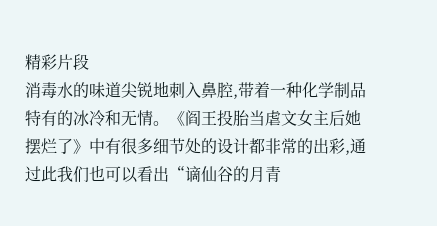精彩片段
消毒水的味道尖锐地刺入鼻腔,带着一种化学制品特有的冰冷和无情。《阎王投胎当虐文女主后她摆烂了》中有很多细节处的设计都非常的出彩,通过此我们也可以看出“谪仙谷的月青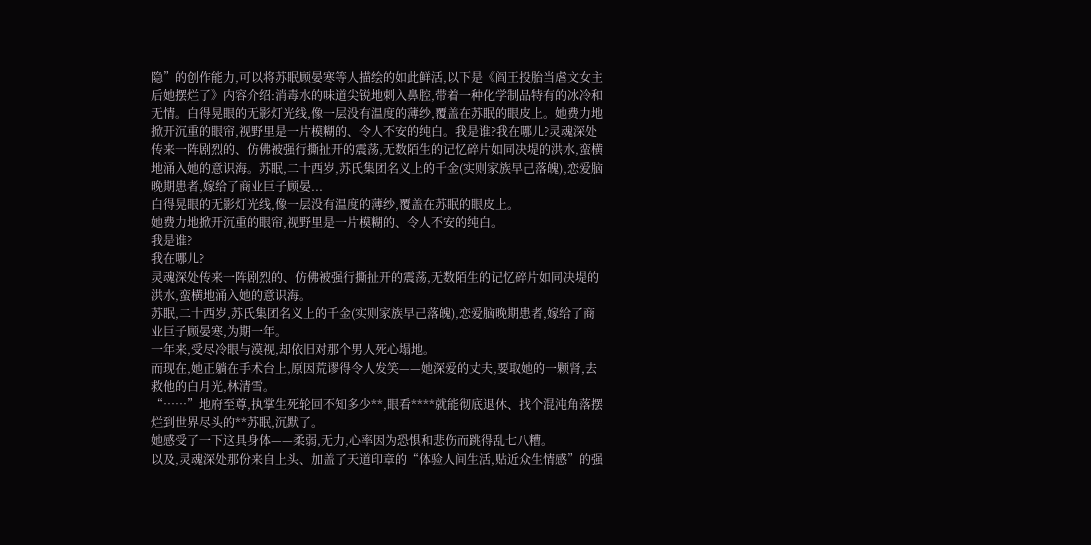隐”的创作能力,可以将苏眠顾晏寒等人描绘的如此鲜活,以下是《阎王投胎当虐文女主后她摆烂了》内容介绍:消毒水的味道尖锐地刺入鼻腔,带着一种化学制品特有的冰冷和无情。白得晃眼的无影灯光线,像一层没有温度的薄纱,覆盖在苏眠的眼皮上。她费力地掀开沉重的眼帘,视野里是一片模糊的、令人不安的纯白。我是谁?我在哪儿?灵魂深处传来一阵剧烈的、仿佛被强行撕扯开的震荡,无数陌生的记忆碎片如同决堤的洪水,蛮横地涌入她的意识海。苏眠,二十西岁,苏氏集团名义上的千金(实则家族早己落魄),恋爱脑晚期患者,嫁给了商业巨子顾晏...
白得晃眼的无影灯光线,像一层没有温度的薄纱,覆盖在苏眠的眼皮上。
她费力地掀开沉重的眼帘,视野里是一片模糊的、令人不安的纯白。
我是谁?
我在哪儿?
灵魂深处传来一阵剧烈的、仿佛被强行撕扯开的震荡,无数陌生的记忆碎片如同决堤的洪水,蛮横地涌入她的意识海。
苏眠,二十西岁,苏氏集团名义上的千金(实则家族早己落魄),恋爱脑晚期患者,嫁给了商业巨子顾晏寒,为期一年。
一年来,受尽冷眼与漠视,却依旧对那个男人死心塌地。
而现在,她正躺在手术台上,原因荒谬得令人发笑——她深爱的丈夫,要取她的一颗肾,去救他的白月光,林清雪。
“……”地府至尊,执掌生死轮回不知多少**,眼看****就能彻底退休、找个混沌角落摆烂到世界尽头的**苏眠,沉默了。
她感受了一下这具身体——柔弱,无力,心率因为恐惧和悲伤而跳得乱七八糟。
以及,灵魂深处那份来自上头、加盖了天道印章的“体验人间生活,贴近众生情感”的强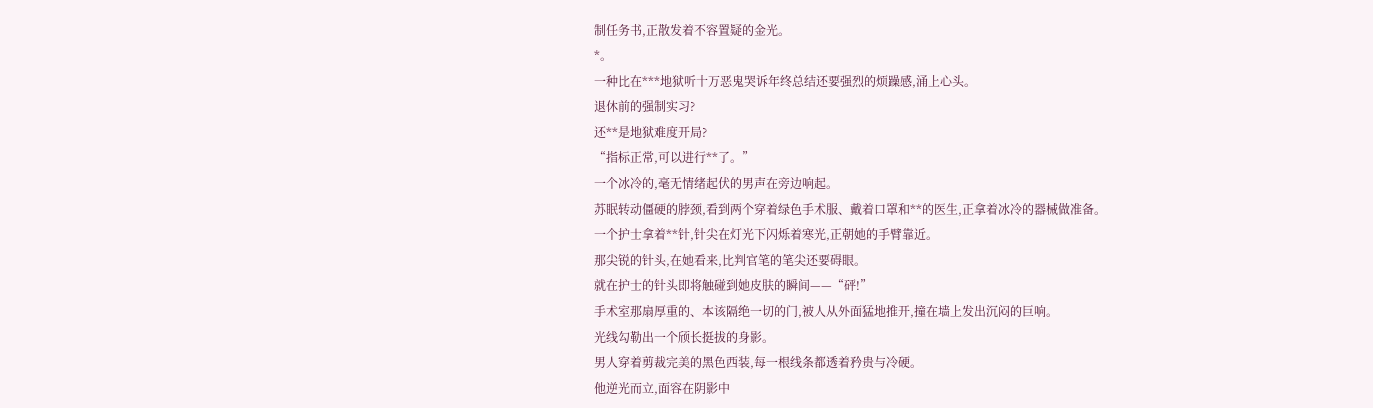制任务书,正散发着不容置疑的金光。
*。
一种比在***地狱听十万恶鬼哭诉年终总结还要强烈的烦躁感,涌上心头。
退休前的强制实习?
还**是地狱难度开局?
“指标正常,可以进行**了。”
一个冰冷的,毫无情绪起伏的男声在旁边响起。
苏眠转动僵硬的脖颈,看到两个穿着绿色手术服、戴着口罩和**的医生,正拿着冰冷的器械做准备。
一个护士拿着**针,针尖在灯光下闪烁着寒光,正朝她的手臂靠近。
那尖锐的针头,在她看来,比判官笔的笔尖还要碍眼。
就在护士的针头即将触碰到她皮肤的瞬间——“砰!”
手术室那扇厚重的、本该隔绝一切的门,被人从外面猛地推开,撞在墙上发出沉闷的巨响。
光线勾勒出一个颀长挺拔的身影。
男人穿着剪裁完美的黑色西装,每一根线条都透着矜贵与冷硬。
他逆光而立,面容在阴影中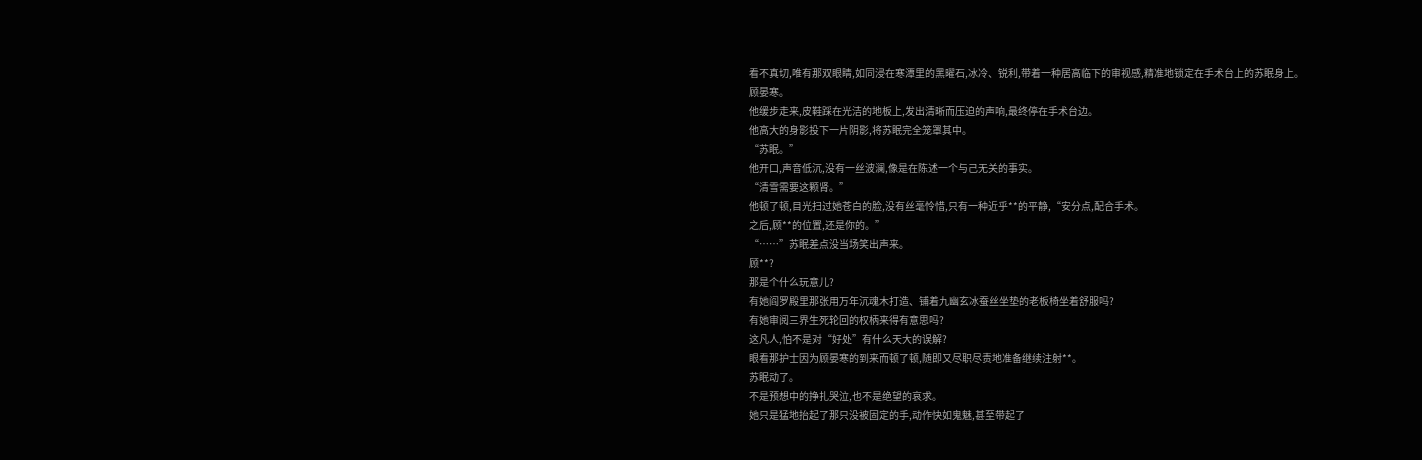看不真切,唯有那双眼睛,如同浸在寒潭里的黑曜石,冰冷、锐利,带着一种居高临下的审视感,精准地锁定在手术台上的苏眠身上。
顾晏寒。
他缓步走来,皮鞋踩在光洁的地板上,发出清晰而压迫的声响,最终停在手术台边。
他高大的身影投下一片阴影,将苏眠完全笼罩其中。
“苏眠。”
他开口,声音低沉,没有一丝波澜,像是在陈述一个与己无关的事实。
“清雪需要这颗肾。”
他顿了顿,目光扫过她苍白的脸,没有丝毫怜惜,只有一种近乎**的平静,“安分点,配合手术。
之后,顾**的位置,还是你的。”
“……”苏眠差点没当场笑出声来。
顾**?
那是个什么玩意儿?
有她阎罗殿里那张用万年沉魂木打造、铺着九幽玄冰蚕丝坐垫的老板椅坐着舒服吗?
有她审阅三界生死轮回的权柄来得有意思吗?
这凡人,怕不是对“好处”有什么天大的误解?
眼看那护士因为顾晏寒的到来而顿了顿,随即又尽职尽责地准备继续注射**。
苏眠动了。
不是预想中的挣扎哭泣,也不是绝望的哀求。
她只是猛地抬起了那只没被固定的手,动作快如鬼魅,甚至带起了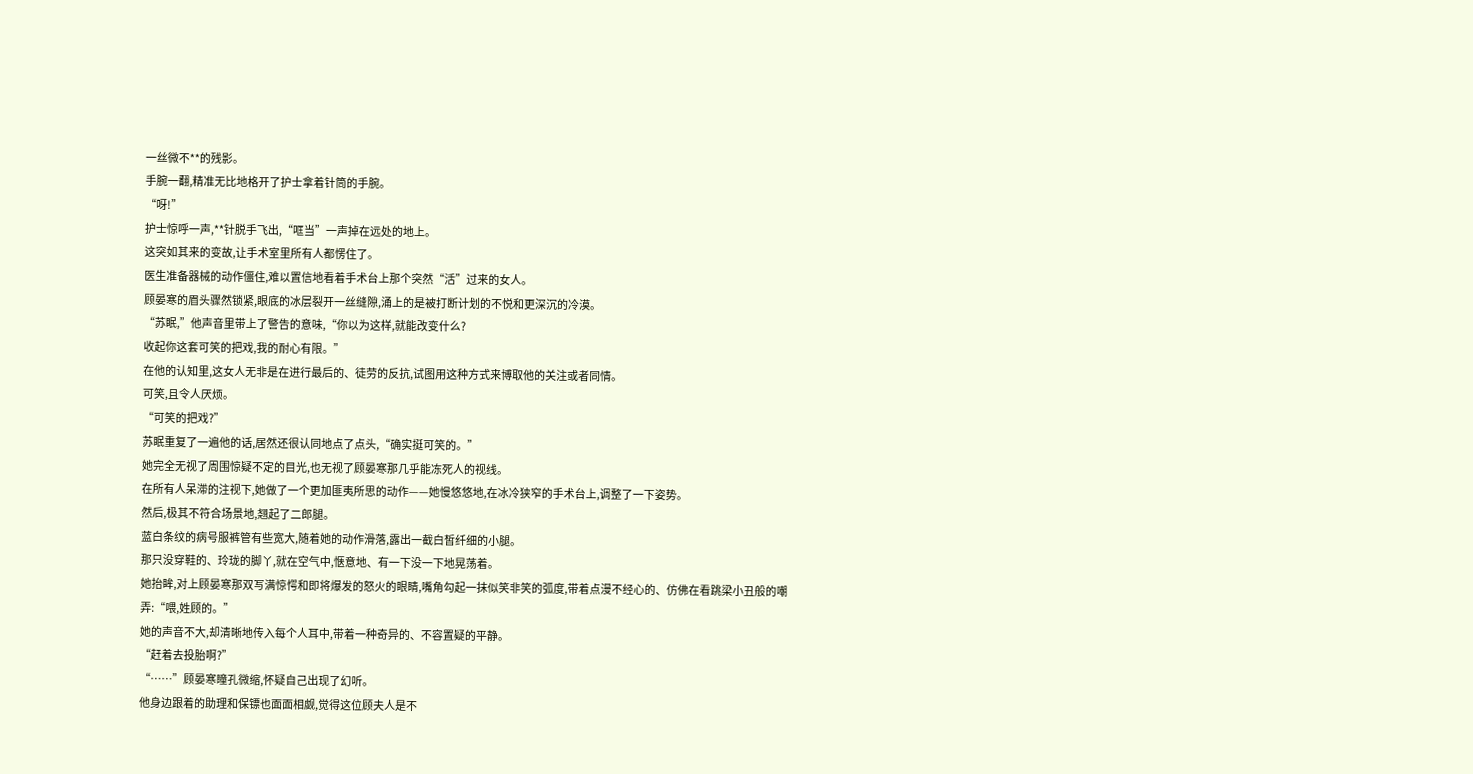一丝微不**的残影。
手腕一翻,精准无比地格开了护士拿着针筒的手腕。
“呀!”
护士惊呼一声,**针脱手飞出,“哐当”一声掉在远处的地上。
这突如其来的变故,让手术室里所有人都愣住了。
医生准备器械的动作僵住,难以置信地看着手术台上那个突然“活”过来的女人。
顾晏寒的眉头骤然锁紧,眼底的冰层裂开一丝缝隙,涌上的是被打断计划的不悦和更深沉的冷漠。
“苏眠,”他声音里带上了警告的意味,“你以为这样,就能改变什么?
收起你这套可笑的把戏,我的耐心有限。”
在他的认知里,这女人无非是在进行最后的、徒劳的反抗,试图用这种方式来博取他的关注或者同情。
可笑,且令人厌烦。
“可笑的把戏?”
苏眠重复了一遍他的话,居然还很认同地点了点头,“确实挺可笑的。”
她完全无视了周围惊疑不定的目光,也无视了顾晏寒那几乎能冻死人的视线。
在所有人呆滞的注视下,她做了一个更加匪夷所思的动作——她慢悠悠地,在冰冷狭窄的手术台上,调整了一下姿势。
然后,极其不符合场景地,翘起了二郎腿。
蓝白条纹的病号服裤管有些宽大,随着她的动作滑落,露出一截白皙纤细的小腿。
那只没穿鞋的、玲珑的脚丫,就在空气中,惬意地、有一下没一下地晃荡着。
她抬眸,对上顾晏寒那双写满惊愕和即将爆发的怒火的眼睛,嘴角勾起一抹似笑非笑的弧度,带着点漫不经心的、仿佛在看跳梁小丑般的嘲弄:“喂,姓顾的。”
她的声音不大,却清晰地传入每个人耳中,带着一种奇异的、不容置疑的平静。
“赶着去投胎啊?”
“……”顾晏寒瞳孔微缩,怀疑自己出现了幻听。
他身边跟着的助理和保镖也面面相觑,觉得这位顾夫人是不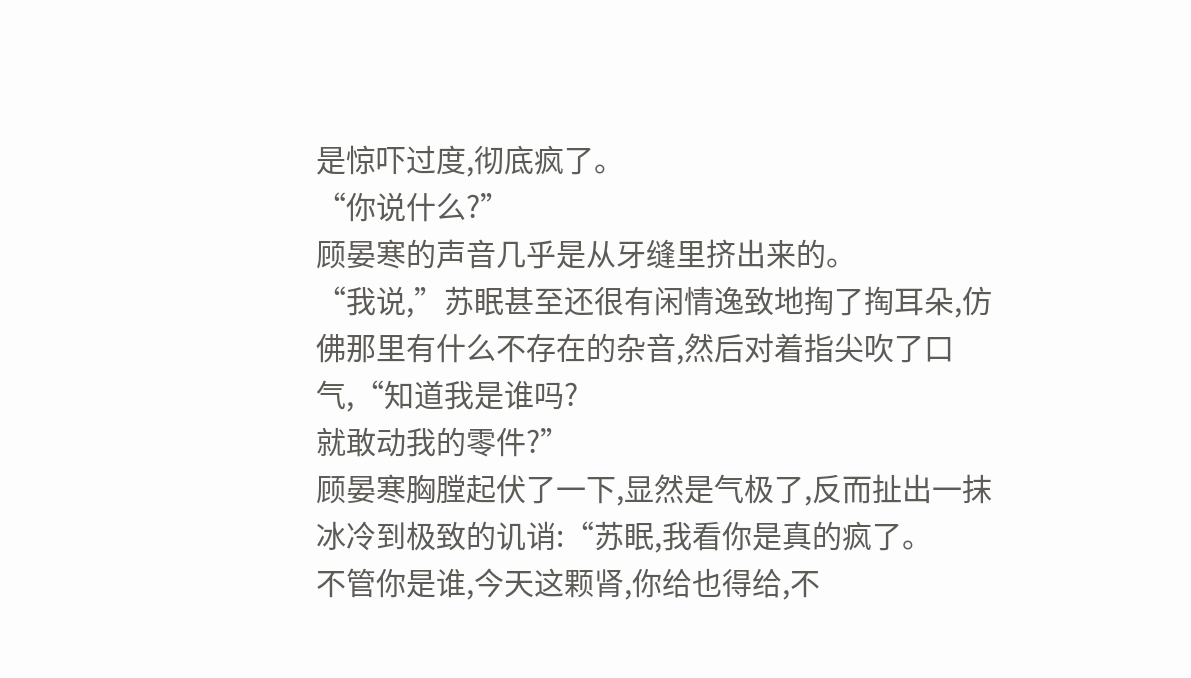是惊吓过度,彻底疯了。
“你说什么?”
顾晏寒的声音几乎是从牙缝里挤出来的。
“我说,”苏眠甚至还很有闲情逸致地掏了掏耳朵,仿佛那里有什么不存在的杂音,然后对着指尖吹了口气,“知道我是谁吗?
就敢动我的零件?”
顾晏寒胸膛起伏了一下,显然是气极了,反而扯出一抹冰冷到极致的讥诮:“苏眠,我看你是真的疯了。
不管你是谁,今天这颗肾,你给也得给,不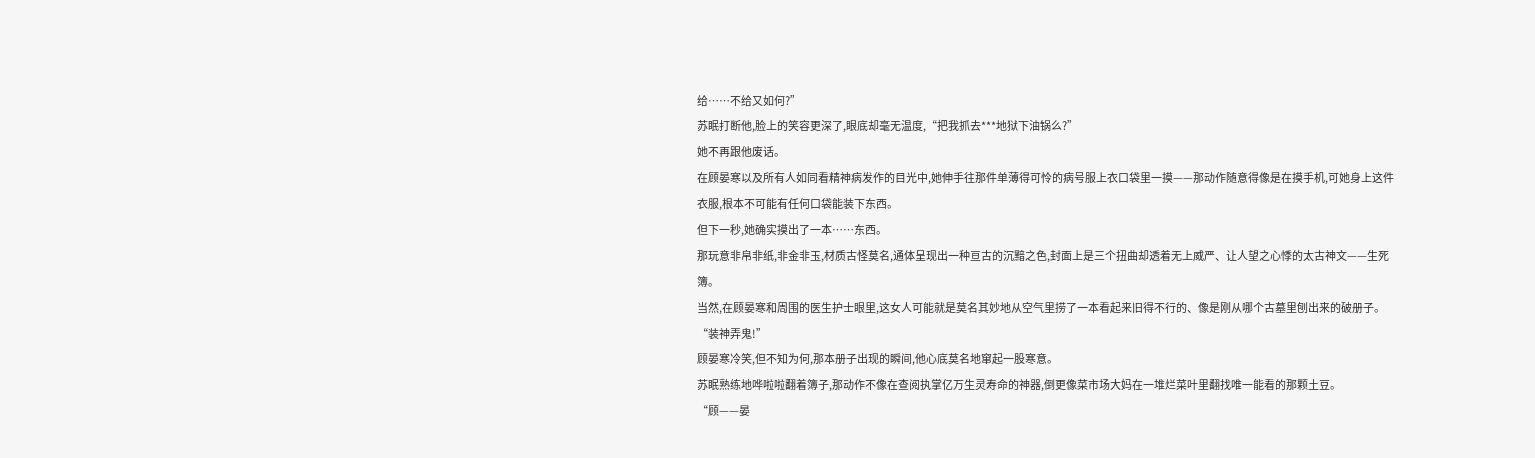给……不给又如何?”
苏眠打断他,脸上的笑容更深了,眼底却毫无温度,“把我抓去***地狱下油锅么?”
她不再跟他废话。
在顾晏寒以及所有人如同看精神病发作的目光中,她伸手往那件单薄得可怜的病号服上衣口袋里一摸——那动作随意得像是在摸手机,可她身上这件衣服,根本不可能有任何口袋能装下东西。
但下一秒,她确实摸出了一本……东西。
那玩意非帛非纸,非金非玉,材质古怪莫名,通体呈现出一种亘古的沉黯之色,封面上是三个扭曲却透着无上威严、让人望之心悸的太古神文——生死簿。
当然,在顾晏寒和周围的医生护士眼里,这女人可能就是莫名其妙地从空气里捞了一本看起来旧得不行的、像是刚从哪个古墓里刨出来的破册子。
“装神弄鬼!”
顾晏寒冷笑,但不知为何,那本册子出现的瞬间,他心底莫名地窜起一股寒意。
苏眠熟练地哗啦啦翻着簿子,那动作不像在查阅执掌亿万生灵寿命的神器,倒更像菜市场大妈在一堆烂菜叶里翻找唯一能看的那颗土豆。
“顾——晏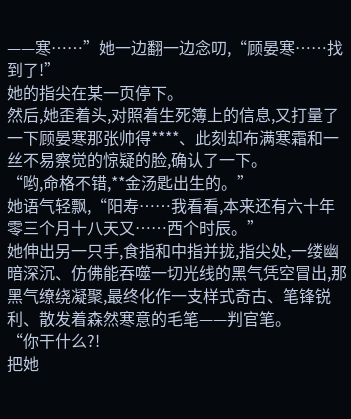——寒……”她一边翻一边念叨,“顾晏寒……找到了!”
她的指尖在某一页停下。
然后,她歪着头,对照着生死簿上的信息,又打量了一下顾晏寒那张帅得****、此刻却布满寒霜和一丝不易察觉的惊疑的脸,确认了一下。
“哟,命格不错,**金汤匙出生的。”
她语气轻飘,“阳寿……我看看,本来还有六十年零三个月十八天又……西个时辰。”
她伸出另一只手,食指和中指并拢,指尖处,一缕幽暗深沉、仿佛能吞噬一切光线的黑气凭空冒出,那黑气缭绕凝聚,最终化作一支样式奇古、笔锋锐利、散发着森然寒意的毛笔——判官笔。
“你干什么?!
把她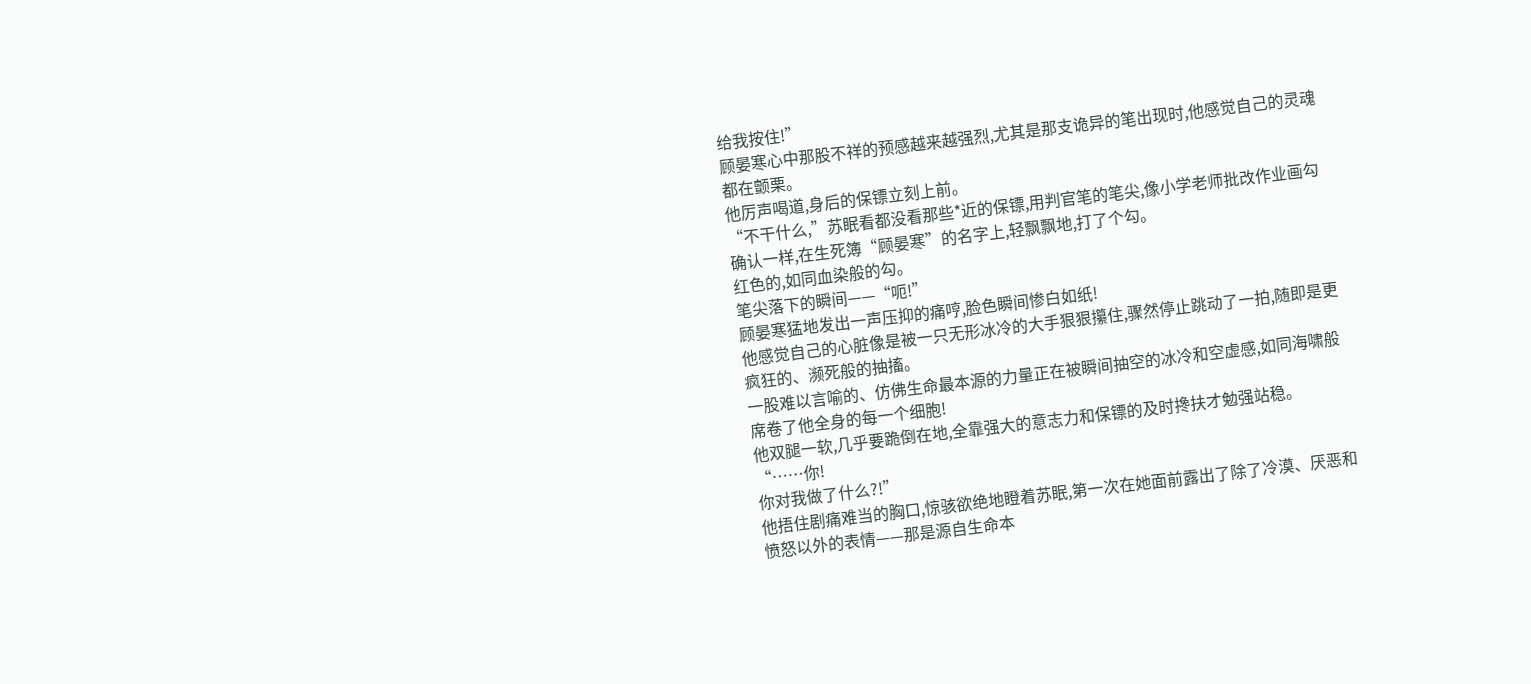给我按住!”
顾晏寒心中那股不祥的预感越来越强烈,尤其是那支诡异的笔出现时,他感觉自己的灵魂都在颤栗。
他厉声喝道,身后的保镖立刻上前。
“不干什么,”苏眠看都没看那些*近的保镖,用判官笔的笔尖,像小学老师批改作业画勾确认一样,在生死簿“顾晏寒”的名字上,轻飘飘地,打了个勾。
红色的,如同血染般的勾。
笔尖落下的瞬间——“呃!”
顾晏寒猛地发出一声压抑的痛哼,脸色瞬间惨白如纸!
他感觉自己的心脏像是被一只无形冰冷的大手狠狠攥住,骤然停止跳动了一拍,随即是更疯狂的、濒死般的抽搐。
一股难以言喻的、仿佛生命最本源的力量正在被瞬间抽空的冰冷和空虚感,如同海啸般席卷了他全身的每一个细胞!
他双腿一软,几乎要跪倒在地,全靠强大的意志力和保镖的及时搀扶才勉强站稳。
“……你!
你对我做了什么?!”
他捂住剧痛难当的胸口,惊骇欲绝地瞪着苏眠,第一次在她面前露出了除了冷漠、厌恶和愤怒以外的表情——那是源自生命本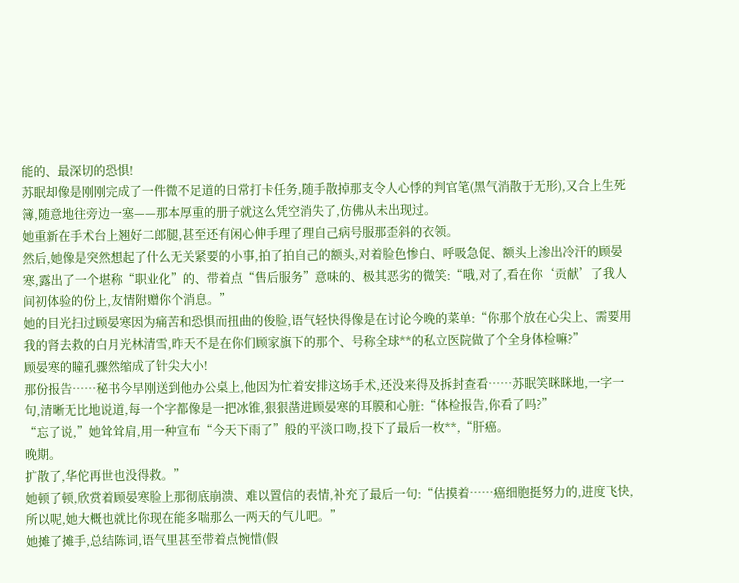能的、最深切的恐惧!
苏眠却像是刚刚完成了一件微不足道的日常打卡任务,随手散掉那支令人心悸的判官笔(黑气消散于无形),又合上生死簿,随意地往旁边一塞——那本厚重的册子就这么凭空消失了,仿佛从未出现过。
她重新在手术台上翘好二郎腿,甚至还有闲心伸手理了理自己病号服那歪斜的衣领。
然后,她像是突然想起了什么无关紧要的小事,拍了拍自己的额头,对着脸色惨白、呼吸急促、额头上渗出冷汗的顾晏寒,露出了一个堪称“职业化”的、带着点“售后服务”意味的、极其恶劣的微笑:“哦,对了,看在你‘贡献’了我人间初体验的份上,友情附赠你个消息。”
她的目光扫过顾晏寒因为痛苦和恐惧而扭曲的俊脸,语气轻快得像是在讨论今晚的菜单:“你那个放在心尖上、需要用我的肾去救的白月光林清雪,昨天不是在你们顾家旗下的那个、号称全球**的私立医院做了个全身体检嘛?”
顾晏寒的瞳孔骤然缩成了针尖大小!
那份报告……秘书今早刚送到他办公桌上,他因为忙着安排这场手术,还没来得及拆封查看……苏眠笑眯眯地,一字一句,清晰无比地说道,每一个字都像是一把冰锥,狠狠凿进顾晏寒的耳膜和心脏:“体检报告,你看了吗?”
“忘了说,”她耸耸肩,用一种宣布“今天下雨了”般的平淡口吻,投下了最后一枚**,“肝癌。
晚期。
扩散了,华佗再世也没得救。”
她顿了顿,欣赏着顾晏寒脸上那彻底崩溃、难以置信的表情,补充了最后一句:“估摸着……癌细胞挺努力的,进度飞快,所以呢,她大概也就比你现在能多喘那么一两天的气儿吧。”
她摊了摊手,总结陈词,语气里甚至带着点惋惜(假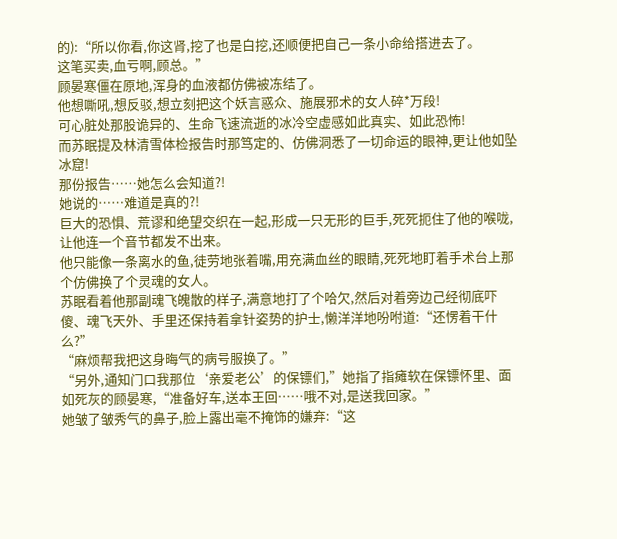的):“所以你看,你这肾,挖了也是白挖,还顺便把自己一条小命给搭进去了。
这笔买卖,血亏啊,顾总。”
顾晏寒僵在原地,浑身的血液都仿佛被冻结了。
他想嘶吼,想反驳,想立刻把这个妖言惑众、施展邪术的女人碎*万段!
可心脏处那股诡异的、生命飞速流逝的冰冷空虚感如此真实、如此恐怖!
而苏眠提及林清雪体检报告时那笃定的、仿佛洞悉了一切命运的眼神,更让他如坠冰窟!
那份报告……她怎么会知道?!
她说的……难道是真的?!
巨大的恐惧、荒谬和绝望交织在一起,形成一只无形的巨手,死死扼住了他的喉咙,让他连一个音节都发不出来。
他只能像一条离水的鱼,徒劳地张着嘴,用充满血丝的眼睛,死死地盯着手术台上那个仿佛换了个灵魂的女人。
苏眠看着他那副魂飞魄散的样子,满意地打了个哈欠,然后对着旁边己经彻底吓傻、魂飞天外、手里还保持着拿针姿势的护士,懒洋洋地吩咐道:“还愣着干什么?”
“麻烦帮我把这身晦气的病号服换了。”
“另外,通知门口我那位‘亲爱老公’的保镖们,”她指了指瘫软在保镖怀里、面如死灰的顾晏寒,“准备好车,送本王回……哦不对,是送我回家。”
她皱了皱秀气的鼻子,脸上露出毫不掩饰的嫌弃:“这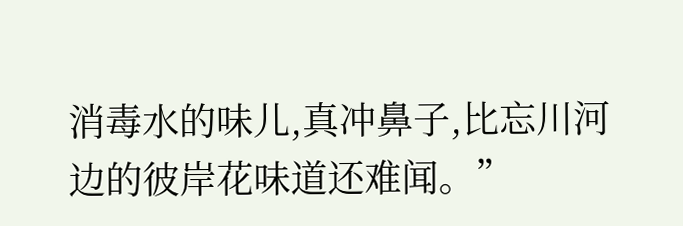消毒水的味儿,真冲鼻子,比忘川河边的彼岸花味道还难闻。”